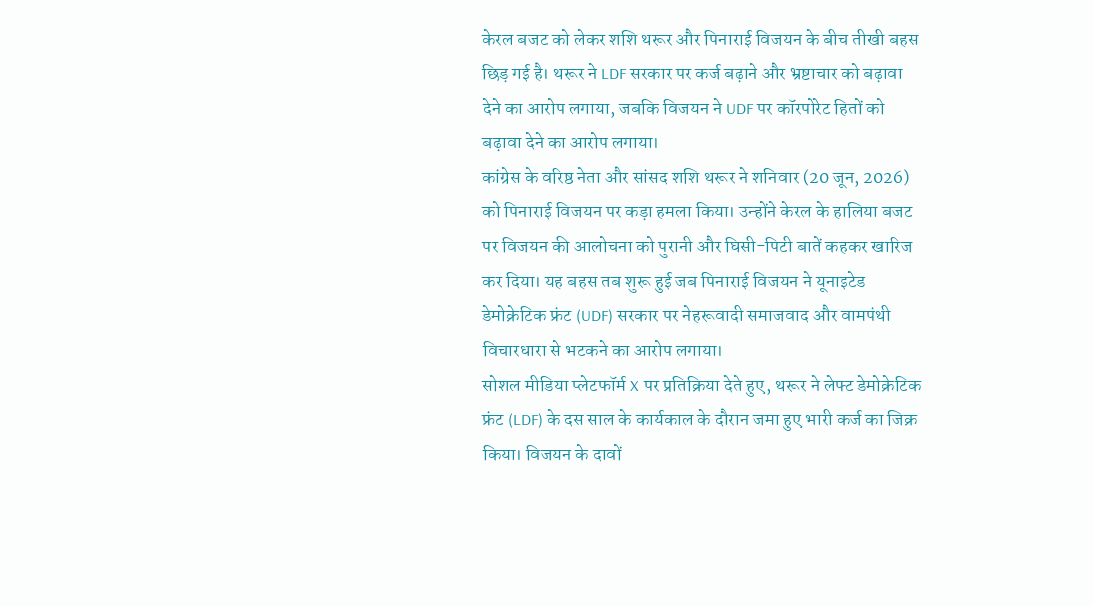केरल बजट को लेकर शशि थरूर और पिनाराई विजयन के बीच तीखी बहस छिड़ गई है। थरूर ने LDF सरकार पर कर्ज बढ़ाने और भ्रष्टाचार को बढ़ावा देने का आरोप लगाया, जबकि विजयन ने UDF पर कॉरपोरेट हितों को बढ़ावा देने का आरोप लगाया।
कांग्रेस के वरिष्ठ नेता और सांसद शशि थरूर ने शनिवार (20 जून, 2026) को पिनाराई विजयन पर कड़ा हमला किया। उन्होंने केरल के हालिया बजट पर विजयन की आलोचना को पुरानी और घिसी-पिटी बातें कहकर खारिज कर दिया। यह बहस तब शुरू हुई जब पिनाराई विजयन ने यूनाइटेड डेमोक्रेटिक फ्रंट (UDF) सरकार पर नेहरूवादी समाजवाद और वामपंथी विचारधारा से भटकने का आरोप लगाया।
सोशल मीडिया प्लेटफॉर्म X पर प्रतिक्रिया देते हुए, थरूर ने लेफ्ट डेमोक्रेटिक फ्रंट (LDF) के दस साल के कार्यकाल के दौरान जमा हुए भारी कर्ज का जिक्र किया। विजयन के दावों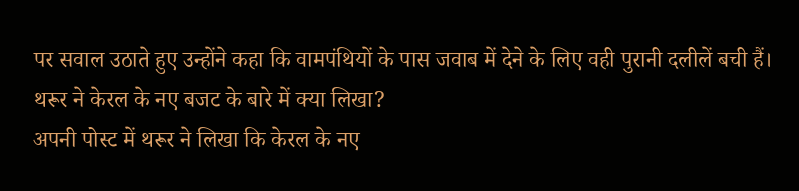पर सवाल उठाते हुए उन्होंने कहा कि वामपंथियों के पास जवाब में देने के लिए वही पुरानी दलीलें बची हैं।
थरूर ने केरल के नए बजट के बारे में क्या लिखा?
अपनी पोस्ट में थरूर ने लिखा कि केरल के नए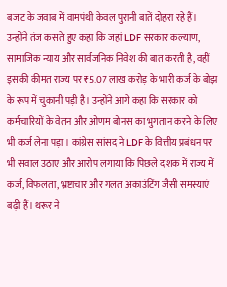बजट के जवाब में वामपंथी केवल पुरानी बातें दोहरा रहे हैं। उन्होंने तंज कसते हुए कहा कि जहां LDF सरकार कल्याण, सामाजिक न्याय और सार्वजनिक निवेश की बात करती है, वहीं इसकी कीमत राज्य पर ₹5.07 लाख करोड़ के भारी कर्ज के बोझ के रूप में चुकानी पड़ी है। उन्होंने आगे कहा कि सरकार को कर्मचारियों के वेतन और ओणम बोनस का भुगतान करने के लिए भी कर्ज लेना पड़ा। कांग्रेस सांसद ने LDF के वित्तीय प्रबंधन पर भी सवाल उठाए और आरोप लगाया कि पिछले दशक में राज्य में कर्ज, विफलता, भ्रष्टाचार और गलत अकाउंटिंग जैसी समस्याएं बढ़ी हैं। थरूर ने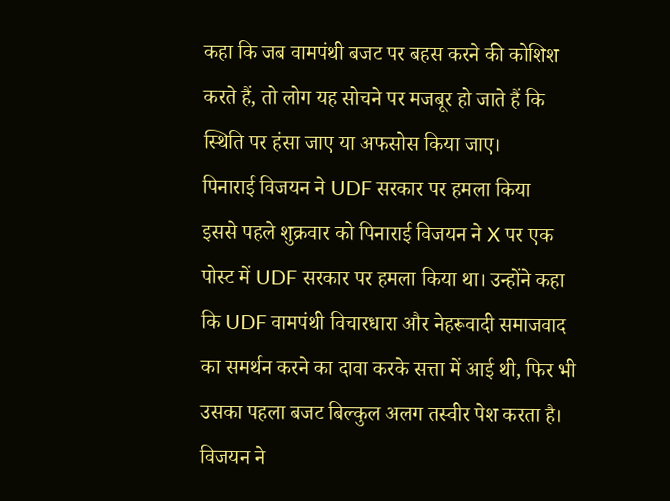कहा कि जब वामपंथी बजट पर बहस करने की कोशिश करते हैं, तो लोग यह सोचने पर मजबूर हो जाते हैं कि स्थिति पर हंसा जाए या अफसोस किया जाए।
पिनाराई विजयन ने UDF सरकार पर हमला किया
इससे पहले शुक्रवार को पिनाराई विजयन ने X पर एक पोस्ट में UDF सरकार पर हमला किया था। उन्होंने कहा कि UDF वामपंथी विचारधारा और नेहरूवादी समाजवाद का समर्थन करने का दावा करके सत्ता में आई थी, फिर भी उसका पहला बजट बिल्कुल अलग तस्वीर पेश करता है। विजयन ने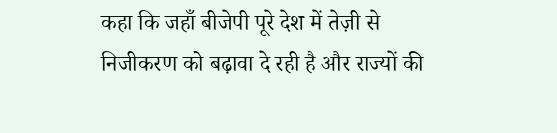कहा कि जहाँ बीजेपी पूरे देश में तेज़ी से निजीकरण को बढ़ावा दे रही है और राज्यों की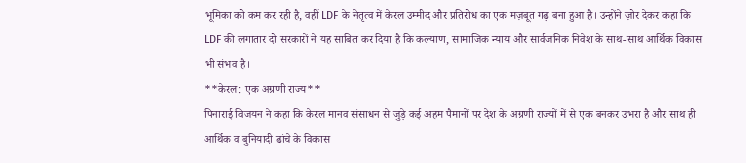भूमिका को कम कर रही है, वहीं LDF के नेतृत्व में केरल उम्मीद और प्रतिरोध का एक मज़बूत गढ़ बना हुआ है। उन्होंने ज़ोर देकर कहा कि LDF की लगातार दो सरकारों ने यह साबित कर दिया है कि कल्याण, सामाजिक न्याय और सार्वजनिक निवेश के साथ-साथ आर्थिक विकास भी संभव है।
**केरल: एक अग्रणी राज्य**
पिनाराई विजयन ने कहा कि केरल मानव संसाधन से जुड़े कई अहम पैमानों पर देश के अग्रणी राज्यों में से एक बनकर उभरा है और साथ ही आर्थिक व बुनियादी ढांचे के विकास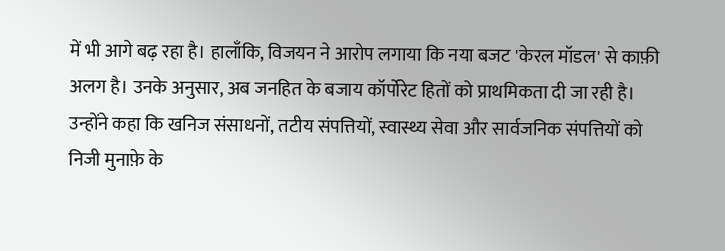में भी आगे बढ़ रहा है। हालाँकि, विजयन ने आरोप लगाया कि नया बजट 'केरल मॉडल' से काफ़ी अलग है। उनके अनुसार, अब जनहित के बजाय कॉर्पोरेट हितों को प्राथमिकता दी जा रही है। उन्होंने कहा कि खनिज संसाधनों, तटीय संपत्तियों, स्वास्थ्य सेवा और सार्वजनिक संपत्तियों को निजी मुनाफ़े के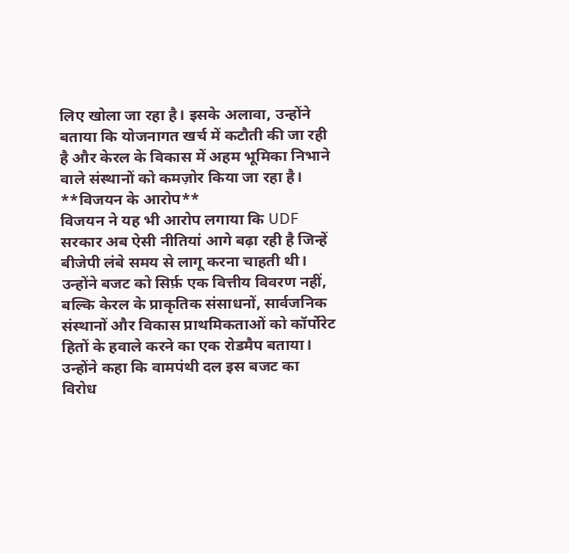लिए खोला जा रहा है। इसके अलावा, उन्होंने बताया कि योजनागत खर्च में कटौती की जा रही है और केरल के विकास में अहम भूमिका निभाने वाले संस्थानों को कमज़ोर किया जा रहा है।
**विजयन के आरोप**
विजयन ने यह भी आरोप लगाया कि UDF सरकार अब ऐसी नीतियां आगे बढ़ा रही है जिन्हें बीजेपी लंबे समय से लागू करना चाहती थी। उन्होंने बजट को सिर्फ़ एक वित्तीय विवरण नहीं, बल्कि केरल के प्राकृतिक संसाधनों, सार्वजनिक संस्थानों और विकास प्राथमिकताओं को कॉर्पोरेट हितों के हवाले करने का एक रोडमैप बताया। उन्होंने कहा कि वामपंथी दल इस बजट का विरोध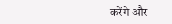करेंगे और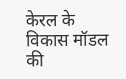केरल के विकास मॉडल की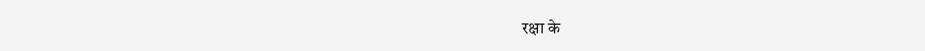रक्षा के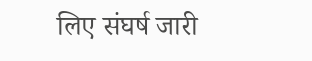लिए संघर्ष जारी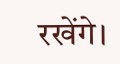रखेंगे।